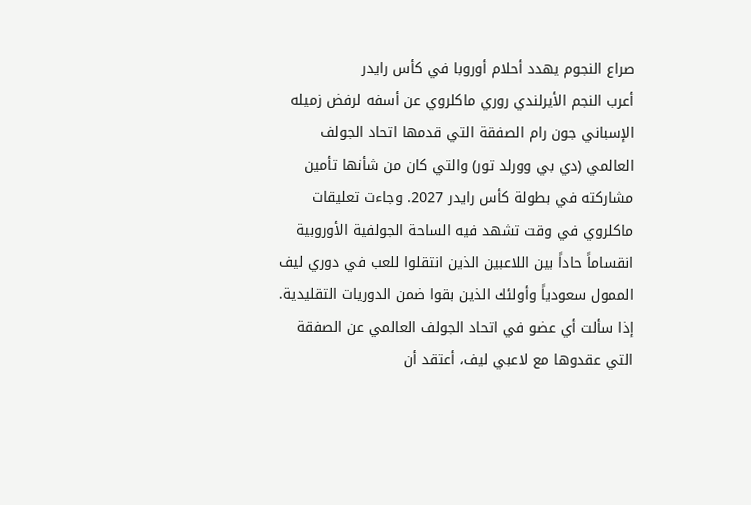صراع النجوم يهدد أحلام أوروبا في كأس رايدر
أعرب النجم الأيرلندي روري ماكلروي عن أسفه لرفض زميله الإسباني جون رام الصفقة التي قدمها اتحاد الجولف العالمي (دي بي وورلد تور) والتي كان من شأنها تأمين مشاركته في بطولة كأس رايدر 2027. وجاءت تعليقات ماكلروي في وقت تشهد فيه الساحة الجولفية الأوروبية انقساماً حاداً بين اللاعبين الذين انتقلوا للعب في دوري ليف الممول سعودياً وأولئك الذين بقوا ضمن الدوريات التقليدية.
إذا سألت أي عضو في اتحاد الجولف العالمي عن الصفقة التي عقدوها مع لاعبي ليف، أعتقد أن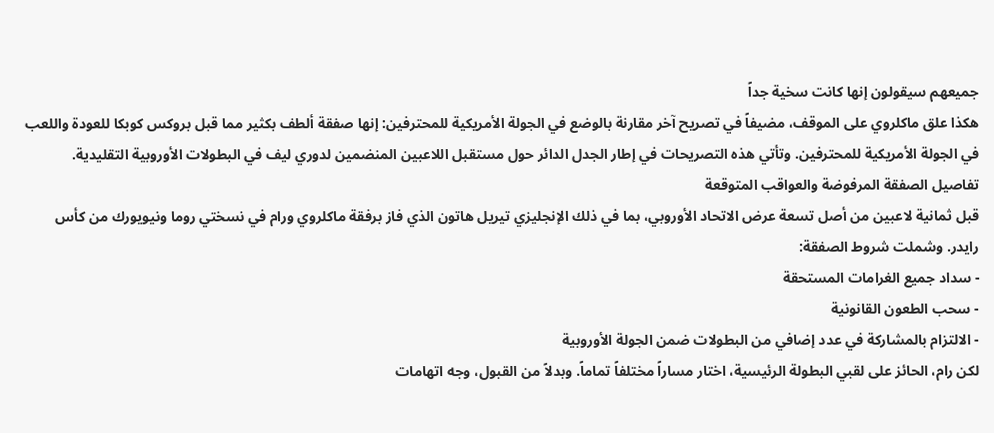جميعهم سيقولون إنها كانت سخية جداً
هكذا علق ماكلروي على الموقف، مضيفاً في تصريح آخر مقارنة بالوضع في الجولة الأمريكية للمحترفين: إنها صفقة ألطف بكثير مما قبل بروكس كوبكا للعودة واللعب في الجولة الأمريكية للمحترفين. وتأتي هذه التصريحات في إطار الجدل الدائر حول مستقبل اللاعبين المنضمين لدوري ليف في البطولات الأوروبية التقليدية.
تفاصيل الصفقة المرفوضة والعواقب المتوقعة
قبل ثمانية لاعبين من أصل تسعة عرض الاتحاد الأوروبي، بما في ذلك الإنجليزي تيريل هاتون الذي فاز برفقة ماكلروي ورام في نسختي روما ونيويورك من كأس رايدر. وشملت شروط الصفقة:
- سداد جميع الغرامات المستحقة
- سحب الطعون القانونية
- الالتزام بالمشاركة في عدد إضافي من البطولات ضمن الجولة الأوروبية
لكن رام، الحائز على لقبي البطولة الرئيسية، اختار مساراً مختلفاً تماماً. وبدلاً من القبول، وجه اتهامات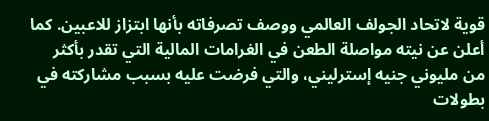قوية لاتحاد الجولف العالمي ووصف تصرفاته بأنها ابتزاز للاعبين. كما أعلن عن نيته مواصلة الطعن في الغرامات المالية التي تقدر بأكثر من مليوني جنيه إسترليني، والتي فرضت عليه بسبب مشاركته في بطولات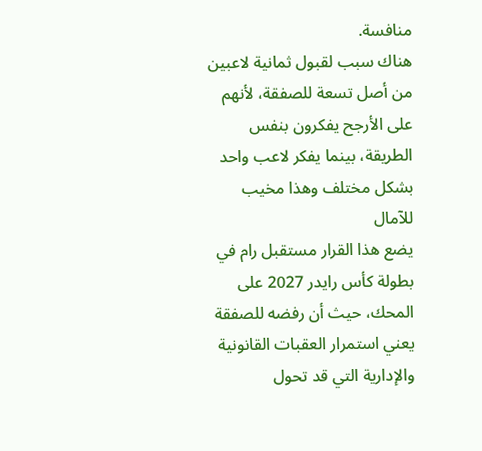منافسة.
هناك سبب لقبول ثمانية لاعبين من أصل تسعة للصفقة، لأنهم على الأرجح يفكرون بنفس الطريقة، بينما يفكر لاعب واحد بشكل مختلف وهذا مخيب للآمال
يضع هذا القرار مستقبل رام في بطولة كأس رايدر 2027 على المحك، حيث أن رفضه للصفقة يعني استمرار العقبات القانونية والإدارية التي قد تحول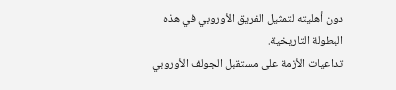دون أهليته لتمثيل الفريق الأوروبي في هذه البطولة التاريخية.
تداعيات الأزمة على مستقبل الجولف الأوروبي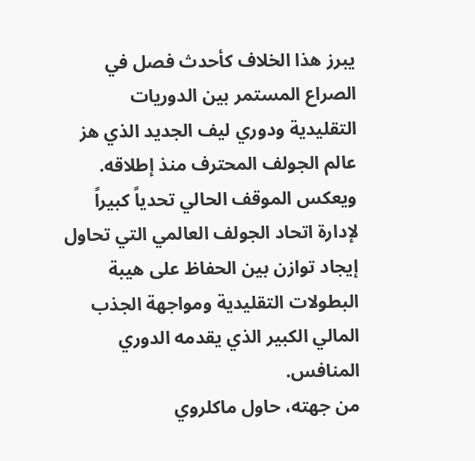يبرز هذا الخلاف كأحدث فصل في الصراع المستمر بين الدوريات التقليدية ودوري ليف الجديد الذي هز عالم الجولف المحترف منذ إطلاقه. ويعكس الموقف الحالي تحدياً كبيراً لإدارة اتحاد الجولف العالمي التي تحاول إيجاد توازن بين الحفاظ على هيبة البطولات التقليدية ومواجهة الجذب المالي الكبير الذي يقدمه الدوري المنافس.
من جهته، حاول ماكلروي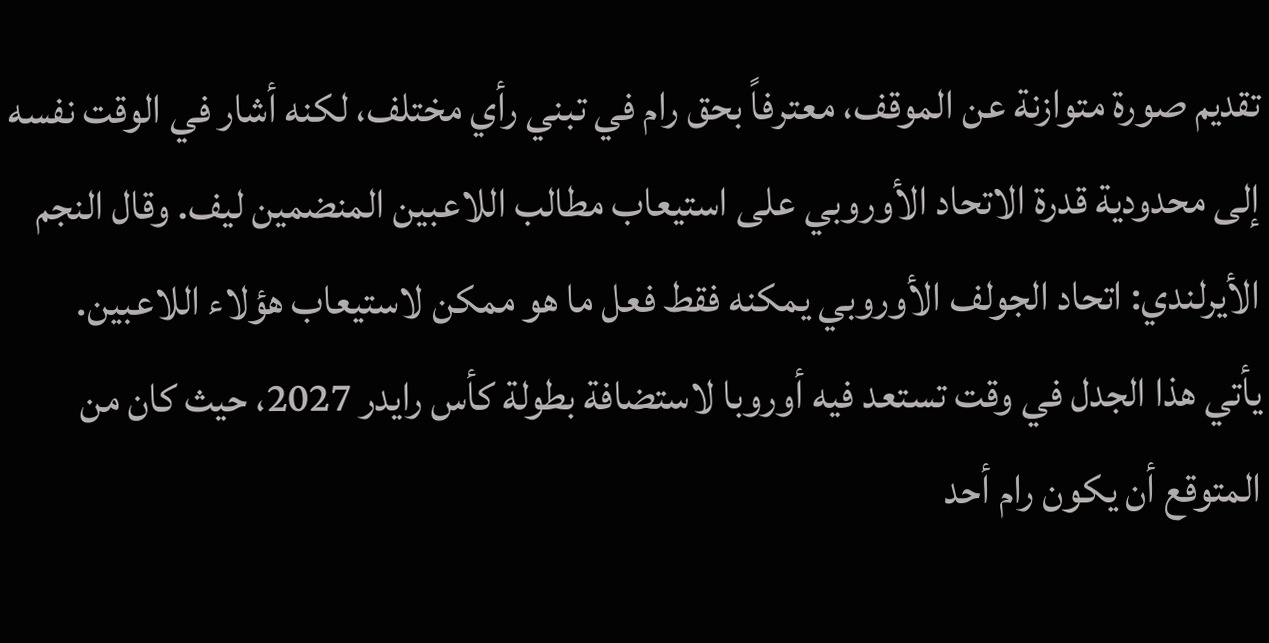تقديم صورة متوازنة عن الموقف، معترفاً بحق رام في تبني رأي مختلف، لكنه أشار في الوقت نفسه إلى محدودية قدرة الاتحاد الأوروبي على استيعاب مطالب اللاعبين المنضمين ليف. وقال النجم الأيرلندي: اتحاد الجولف الأوروبي يمكنه فقط فعل ما هو ممكن لاستيعاب هؤلاء اللاعبين.
يأتي هذا الجدل في وقت تستعد فيه أوروبا لاستضافة بطولة كأس رايدر 2027، حيث كان من المتوقع أن يكون رام أحد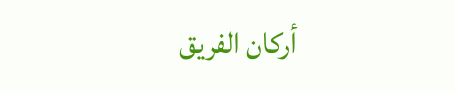أركان الفريق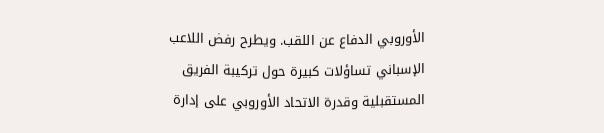الأوروبي الدفاع عن اللقب. ويطرح رفض اللاعب الإسباني تساؤلات كبيرة حول تركيبة الفريق المستقبلية وقدرة الاتحاد الأوروبي على إدارة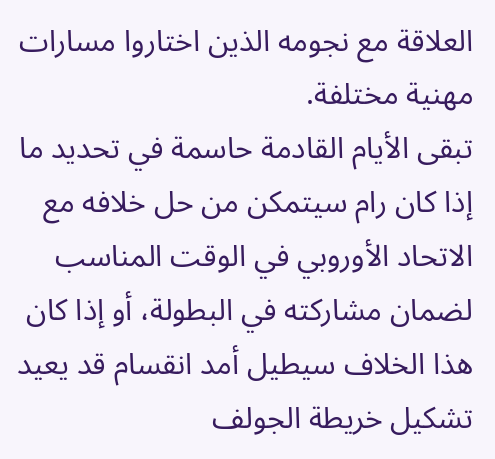العلاقة مع نجومه الذين اختاروا مسارات مهنية مختلفة.
تبقى الأيام القادمة حاسمة في تحديد ما إذا كان رام سيتمكن من حل خلافه مع الاتحاد الأوروبي في الوقت المناسب لضمان مشاركته في البطولة، أو إذا كان هذا الخلاف سيطيل أمد انقسام قد يعيد تشكيل خريطة الجولف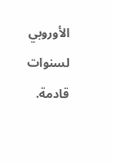الأوروبي لسنوات قادمة.